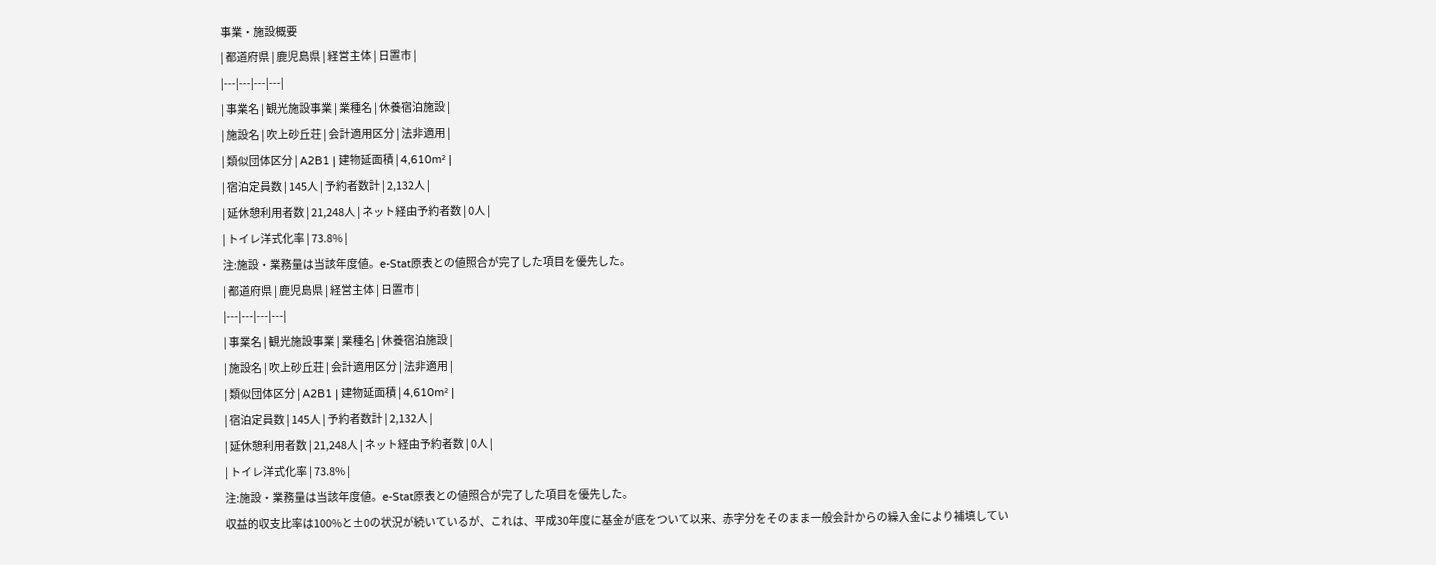事業・施設概要
| 都道府県 | 鹿児島県 | 経営主体 | 日置市 |
|---|---|---|---|
| 事業名 | 観光施設事業 | 業種名 | 休養宿泊施設 |
| 施設名 | 吹上砂丘荘 | 会計適用区分 | 法非適用 |
| 類似団体区分 | A2B1 | 建物延面積 | 4,610m² |
| 宿泊定員数 | 145人 | 予約者数計 | 2,132人 |
| 延休憩利用者数 | 21,248人 | ネット経由予約者数 | 0人 |
| トイレ洋式化率 | 73.8% |
注:施設・業務量は当該年度値。e-Stat原表との値照合が完了した項目を優先した。
| 都道府県 | 鹿児島県 | 経営主体 | 日置市 |
|---|---|---|---|
| 事業名 | 観光施設事業 | 業種名 | 休養宿泊施設 |
| 施設名 | 吹上砂丘荘 | 会計適用区分 | 法非適用 |
| 類似団体区分 | A2B1 | 建物延面積 | 4,610m² |
| 宿泊定員数 | 145人 | 予約者数計 | 2,132人 |
| 延休憩利用者数 | 21,248人 | ネット経由予約者数 | 0人 |
| トイレ洋式化率 | 73.8% |
注:施設・業務量は当該年度値。e-Stat原表との値照合が完了した項目を優先した。
収益的収支比率は100%と±0の状況が続いているが、これは、平成30年度に基金が底をついて以来、赤字分をそのまま一般会計からの繰入金により補填してい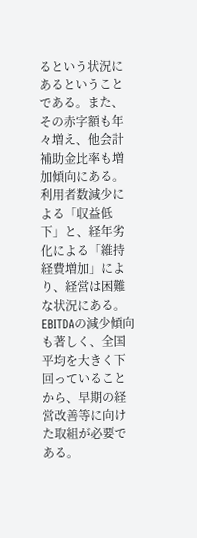るという状況にあるということである。また、その赤字額も年々増え、他会計補助金比率も増加傾向にある。利用者数減少による「収益低下」と、経年劣化による「維持経費増加」により、経営は困難な状況にある。EBITDAの減少傾向も著しく、全国平均を大きく下回っていることから、早期の経営改善等に向けた取組が必要である。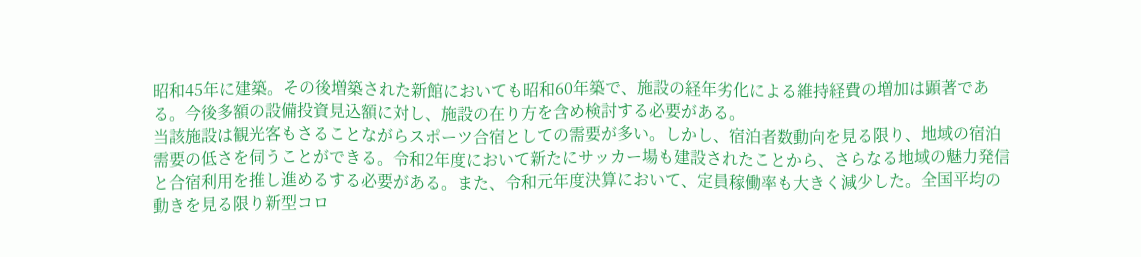昭和45年に建築。その後増築された新館においても昭和60年築で、施設の経年劣化による維持経費の増加は顕著である。今後多額の設備投資見込額に対し、施設の在り方を含め検討する必要がある。
当該施設は観光客もさることながらスポーツ合宿としての需要が多い。しかし、宿泊者数動向を見る限り、地域の宿泊需要の低さを伺うことができる。令和2年度において新たにサッカー場も建設されたことから、さらなる地域の魅力発信と合宿利用を推し進めるする必要がある。また、令和元年度決算において、定員稼働率も大きく減少した。全国平均の動きを見る限り新型コロ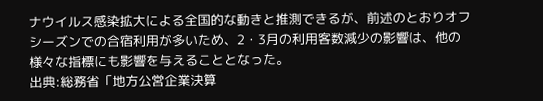ナウイルス感染拡大による全国的な動きと推測できるが、前述のとおりオフシーズンでの合宿利用が多いため、2・3月の利用客数減少の影響は、他の様々な指標にも影響を与えることとなった。
出典:総務省「地方公営企業決算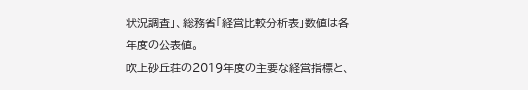状況調査」、総務省「経営比較分析表」数値は各年度の公表値。
吹上砂丘荘の2019年度の主要な経営指標と、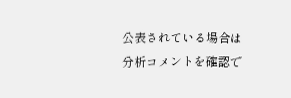公表されている場合は分析コメントを確認で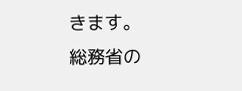きます。
総務省の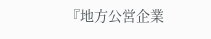『地方公営企業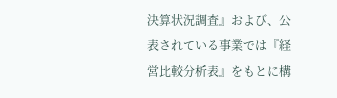決算状況調査』および、公表されている事業では『経営比較分析表』をもとに構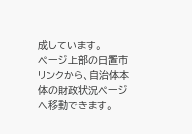成しています。
ページ上部の日置市リンクから、自治体本体の財政状況ページへ移動できます。